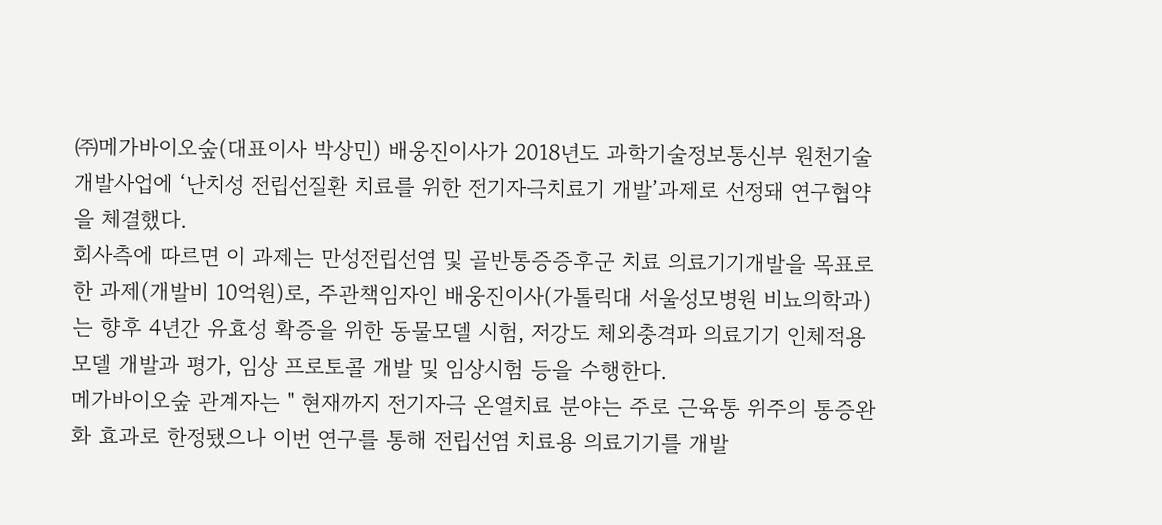㈜메가바이오숲(대표이사 박상민) 배웅진이사가 2018년도 과학기술정보통신부 원천기술 개발사업에 ‘난치성 전립선질환 치료를 위한 전기자극치료기 개발’과제로 선정돼 연구협약을 체결했다.
회사측에 따르면 이 과제는 만성전립선염 및 골반통증증후군 치료 의료기기개발을 목표로 한 과제(개발비 10억원)로, 주관책임자인 배웅진이사(가톨릭대 서울성모병원 비뇨의학과)는 향후 4년간 유효성 확증을 위한 동물모델 시험, 저강도 체외충격파 의료기기 인체적용 모델 개발과 평가, 임상 프로토콜 개발 및 임상시험 등을 수행한다.
메가바이오숲 관계자는 " 현재까지 전기자극 온열치료 분야는 주로 근육통 위주의 통증완화 효과로 한정됐으나 이번 연구를 통해 전립선염 치료용 의료기기를 개발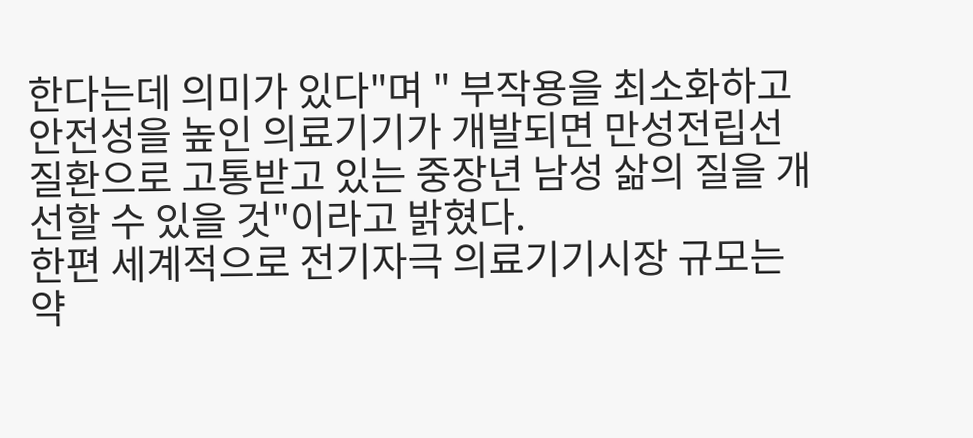한다는데 의미가 있다"며 " 부작용을 최소화하고 안전성을 높인 의료기기가 개발되면 만성전립선 질환으로 고통받고 있는 중장년 남성 삶의 질을 개선할 수 있을 것"이라고 밝혔다.
한편 세계적으로 전기자극 의료기기시장 규모는 약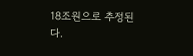18조원으로 추정된다.